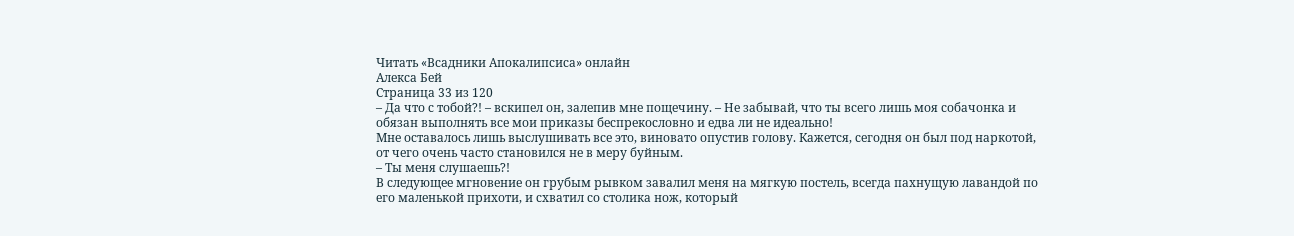Читать «Всадники Апокалипсиса» онлайн
Алекса Бей
Страница 33 из 120
– Да что с тобой?! – вскипел он, залепив мне пощечину. – Не забывай, что ты всего лишь моя собачонка и обязан выполнять все мои приказы беспрекословно и едва ли не идеально!
Мне оставалось лишь выслушивать все это, виновато опустив голову. Кажется, сегодня он был под наркотой, от чего очень часто становился не в меру буйным.
– Ты меня слушаешь?!
В следующее мгновение он грубым рывком завалил меня на мягкую постель, всегда пахнущую лавандой по его маленькой прихоти, и схватил со столика нож, который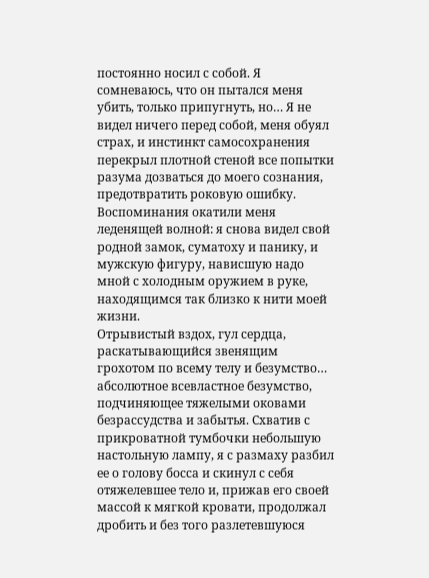постоянно носил с собой. Я сомневаюсь, что он пытался меня убить, только припугнуть, но… Я не видел ничего перед собой, меня обуял страх, и инстинкт самосохранения перекрыл плотной стеной все попытки разума дозваться до моего сознания, предотвратить роковую ошибку. Воспоминания окатили меня леденящей волной: я снова видел свой родной замок, суматоху и панику, и мужскую фигуру, нависшую надо мной с холодным оружием в руке, находящимся так близко к нити моей жизни.
Отрывистый вздох, гул сердца, раскатывающийся звенящим грохотом по всему телу и безумство… абсолютное всевластное безумство, подчиняющее тяжелыми оковами безрассудства и забытья. Схватив с прикроватной тумбочки небольшую настольную лампу, я с размаху разбил ее о голову босса и скинул с себя отяжелевшее тело и, прижав его своей массой к мягкой кровати, продолжал дробить и без того разлетевшуюся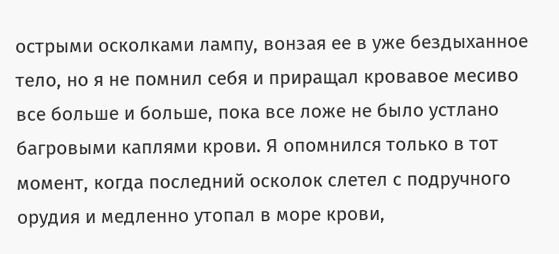острыми осколками лампу, вонзая ее в уже бездыханное тело, но я не помнил себя и приращал кровавое месиво все больше и больше, пока все ложе не было устлано багровыми каплями крови. Я опомнился только в тот момент, когда последний осколок слетел с подручного орудия и медленно утопал в море крови,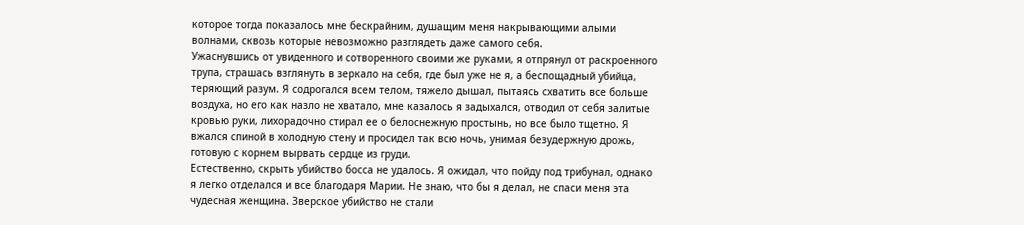которое тогда показалось мне бескрайним, душащим меня накрывающими алыми волнами, сквозь которые невозможно разглядеть даже самого себя.
Ужаснувшись от увиденного и сотворенного своими же руками, я отпрянул от раскроенного трупа, страшась взглянуть в зеркало на себя, где был уже не я, а беспощадный убийца, теряющий разум. Я содрогался всем телом, тяжело дышал, пытаясь схватить все больше воздуха, но его как назло не хватало, мне казалось я задыхался, отводил от себя залитые кровью руки, лихорадочно стирал ее о белоснежную простынь, но все было тщетно. Я вжался спиной в холодную стену и просидел так всю ночь, унимая безудержную дрожь, готовую с корнем вырвать сердце из груди.
Естественно, скрыть убийство босса не удалось. Я ожидал, что пойду под трибунал, однако я легко отделался и все благодаря Марии. Не знаю, что бы я делал, не спаси меня эта чудесная женщина. Зверское убийство не стали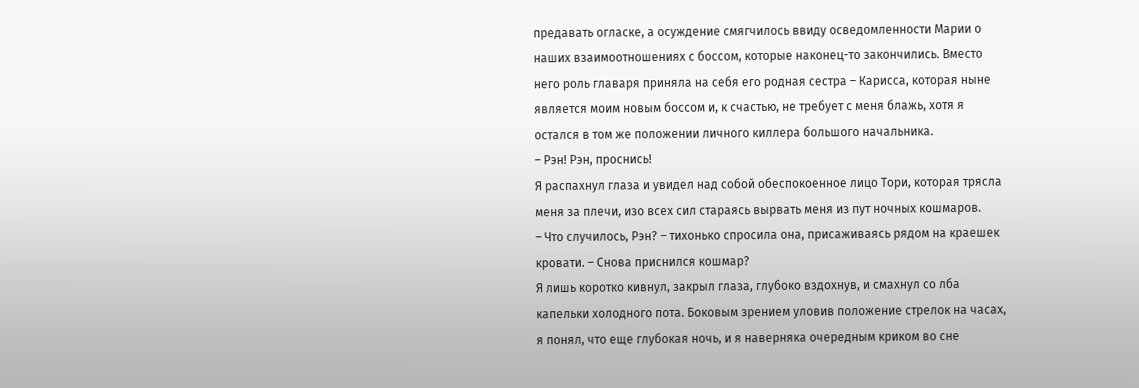предавать огласке, а осуждение смягчилось ввиду осведомленности Марии о наших взаимоотношениях с боссом, которые наконец-то закончились. Вместо него роль главаря приняла на себя его родная сестра – Карисса, которая ныне является моим новым боссом и, к счастью, не требует с меня блажь, хотя я остался в том же положении личного киллера большого начальника.
– Рэн! Рэн, проснись!
Я распахнул глаза и увидел над собой обеспокоенное лицо Тори, которая трясла меня за плечи, изо всех сил стараясь вырвать меня из пут ночных кошмаров.
– Что случилось, Рэн? – тихонько спросила она, присаживаясь рядом на краешек кровати. – Снова приснился кошмар?
Я лишь коротко кивнул, закрыл глаза, глубоко вздохнув, и смахнул со лба капельки холодного пота. Боковым зрением уловив положение стрелок на часах, я понял, что еще глубокая ночь, и я наверняка очередным криком во сне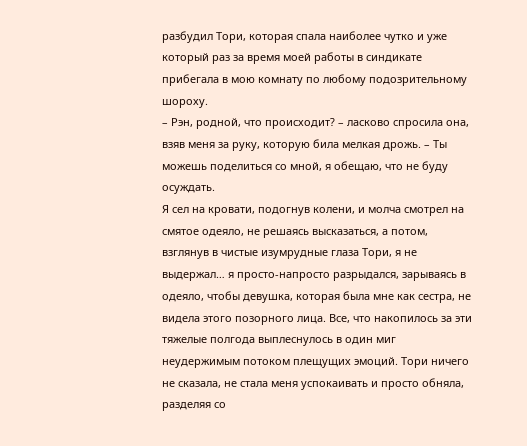разбудил Тори, которая спала наиболее чутко и уже который раз за время моей работы в синдикате прибегала в мою комнату по любому подозрительному шороху.
– Рэн, родной, что происходит? – ласково спросила она, взяв меня за руку, которую била мелкая дрожь. – Ты можешь поделиться со мной, я обещаю, что не буду осуждать.
Я сел на кровати, подогнув колени, и молча смотрел на смятое одеяло, не решаясь высказаться, а потом, взглянув в чистые изумрудные глаза Тори, я не выдержал… я просто-напросто разрыдался, зарываясь в одеяло, чтобы девушка, которая была мне как сестра, не видела этого позорного лица. Все, что накопилось за эти тяжелые полгода выплеснулось в один миг неудержимым потоком плещущих эмоций. Тори ничего не сказала, не стала меня успокаивать и просто обняла, разделяя со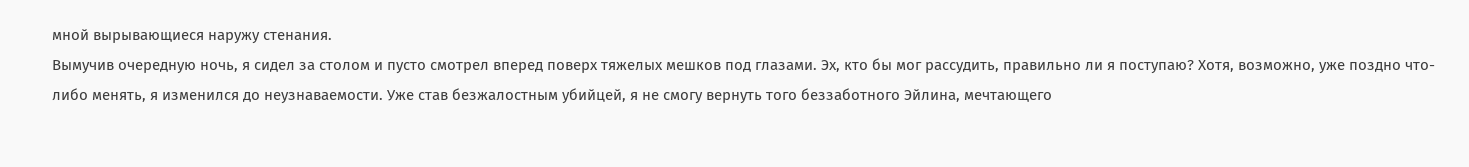мной вырывающиеся наружу стенания.
Вымучив очередную ночь, я сидел за столом и пусто смотрел вперед поверх тяжелых мешков под глазами. Эх, кто бы мог рассудить, правильно ли я поступаю? Хотя, возможно, уже поздно что-либо менять, я изменился до неузнаваемости. Уже став безжалостным убийцей, я не смогу вернуть того беззаботного Эйлина, мечтающего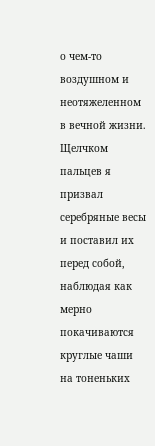о чем-то воздушном и неотяжеленном в вечной жизни.
Щелчком пальцев я призвал серебряные весы и поставил их перед собой, наблюдая как мерно покачиваются круглые чаши на тоненьких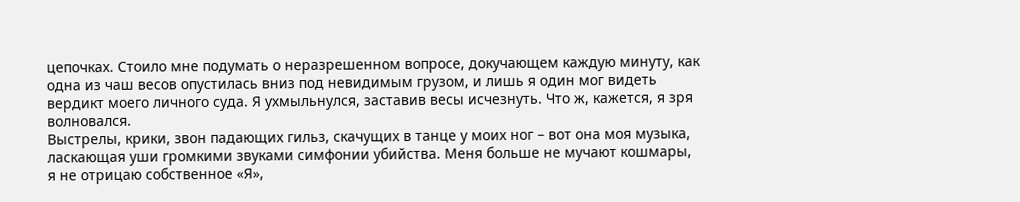цепочках. Стоило мне подумать о неразрешенном вопросе, докучающем каждую минуту, как одна из чаш весов опустилась вниз под невидимым грузом, и лишь я один мог видеть вердикт моего личного суда. Я ухмыльнулся, заставив весы исчезнуть. Что ж, кажется, я зря волновался.
Выстрелы, крики, звон падающих гильз, скачущих в танце у моих ног – вот она моя музыка, ласкающая уши громкими звуками симфонии убийства. Меня больше не мучают кошмары, я не отрицаю собственное «Я»,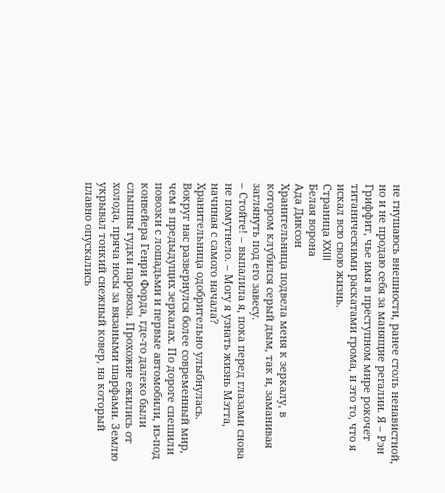не гнушаюсь внешности, ранее столь ненавистной, но и не продаю себя за манящие регалии. Я – Рэн Гриффит, чье имя в преступном мире рокочет титаническими раскатами грома, и это то, что я искал всю свою жизнь.
Страница XXIII
Белая ворона
Ада Диксон
Хранительница подвела меня к зеркалу, в котором клубился серый дым, так и, заманивая заглянуть под его завесу.
– Стойте! – выпалила я, пока перед глазами снова не помутнело. – Могу я узнать жизнь Мэтта, начиная с самого начала?
Хранительница одобрительно улыбнулась.
Вокруг нас развернулся более современный мир, чем в предыдущих зеркалах. По дороге спешили повозки с лошадьми и первые автомобили, из-под конвейера Генри Форда, где-то далеко были слышны гудки паровоза. Прохожие ежились от холода, пряча носы за вязаными шарфами. Землю укрывал тонкий снежный ковер, на который плавно опускались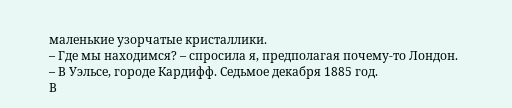маленькие узорчатые кристаллики.
– Где мы находимся? – спросила я, предполагая почему-то Лондон.
– В Уэльсе, городе Кардифф. Седьмое декабря 1885 год.
В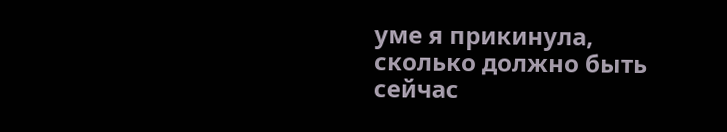уме я прикинула, сколько должно быть сейчас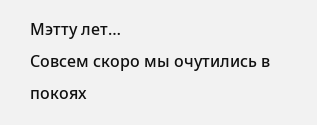Мэтту лет…
Совсем скоро мы очутились в покоях